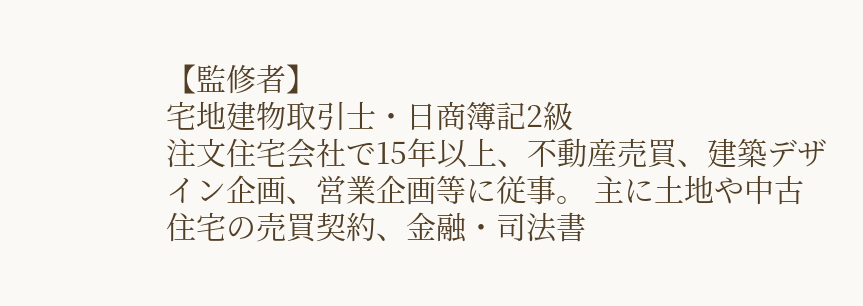【監修者】
宅地建物取引士・日商簿記2級
注文住宅会社で15年以上、不動産売買、建築デザイン企画、営業企画等に従事。 主に土地や中古住宅の売買契約、金融・司法書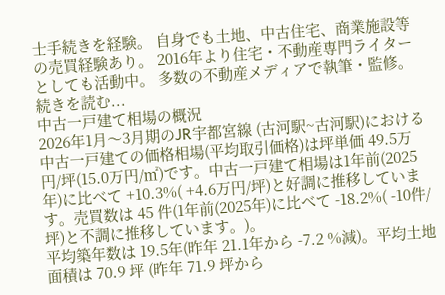士手続きを経験。 自身でも土地、中古住宅、商業施設等の売買経験あり。 2016年より住宅・不動産専門ライターとしても活動中。 多数の不動産メディアで執筆・監修。 続きを読む...
中古一戸建て相場の概況
2026年1月〜3月期のJR宇都宮線 (古河駅~古河駅)における中古一戸建ての価格相場(平均取引価格)は坪単価 49.5万円/坪(15.0万円/㎡)です。中古一戸建て相場は1年前(2025年)に比べて +10.3%( +4.6万円/坪)と好調に推移しています。売買数は 45 件(1年前(2025年)に比べて -18.2%( -10件/坪)と不調に推移しています。)。
平均築年数は 19.5年(昨年 21.1年から -7.2 %減)。平均土地面積は 70.9 坪 (昨年 71.9 坪から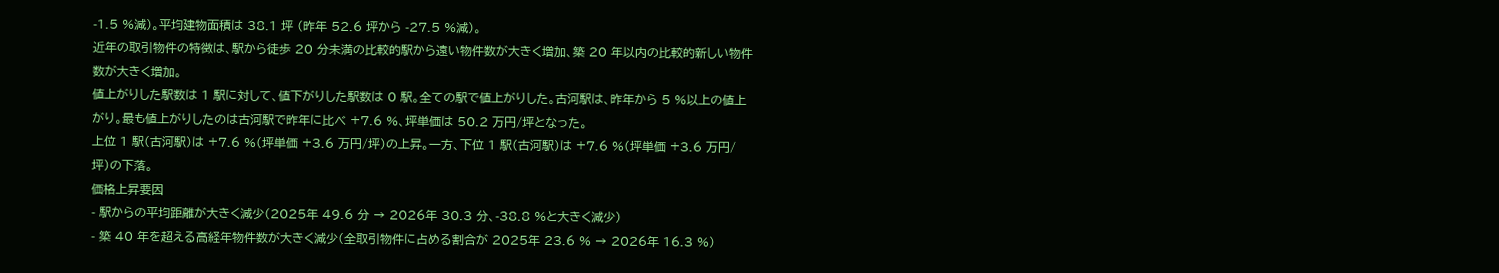-1.5 %減)。平均建物面積は 38.1 坪 (昨年 52.6 坪から -27.5 %減)。
近年の取引物件の特徴は、駅から徒歩 20 分未満の比較的駅から遠い物件数が大きく増加、築 20 年以内の比較的新しい物件数が大きく増加。
値上がりした駅数は 1 駅に対して、値下がりした駅数は 0 駅。全ての駅で値上がりした。古河駅は、昨年から 5 %以上の値上がり。最も値上がりしたのは古河駅で昨年に比べ +7.6 %、坪単価は 50.2 万円/坪となった。
上位 1 駅(古河駅)は +7.6 %(坪単価 +3.6 万円/坪)の上昇。一方、下位 1 駅(古河駅)は +7.6 %(坪単価 +3.6 万円/坪)の下落。
価格上昇要因
- 駅からの平均距離が大きく減少(2025年 49.6 分 → 2026年 30.3 分、-38.8 %と大きく減少)
- 築 40 年を超える高経年物件数が大きく減少(全取引物件に占める割合が 2025年 23.6 % → 2026年 16.3 %)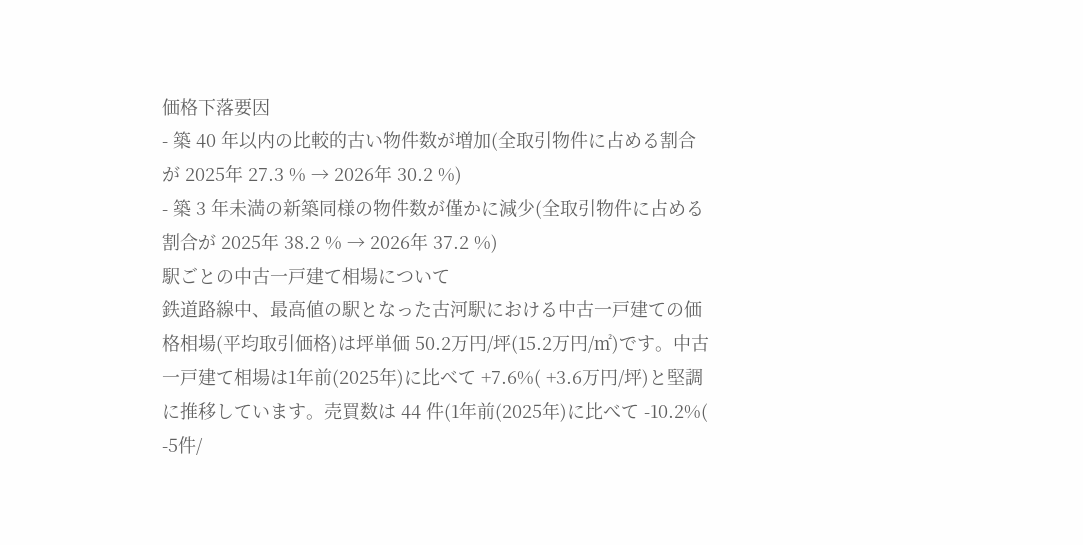価格下落要因
- 築 40 年以内の比較的古い物件数が増加(全取引物件に占める割合が 2025年 27.3 % → 2026年 30.2 %)
- 築 3 年未満の新築同様の物件数が僅かに減少(全取引物件に占める割合が 2025年 38.2 % → 2026年 37.2 %)
駅ごとの中古一戸建て相場について
鉄道路線中、最高値の駅となった古河駅における中古一戸建ての価格相場(平均取引価格)は坪単価 50.2万円/坪(15.2万円/㎡)です。中古一戸建て相場は1年前(2025年)に比べて +7.6%( +3.6万円/坪)と堅調に推移しています。売買数は 44 件(1年前(2025年)に比べて -10.2%( -5件/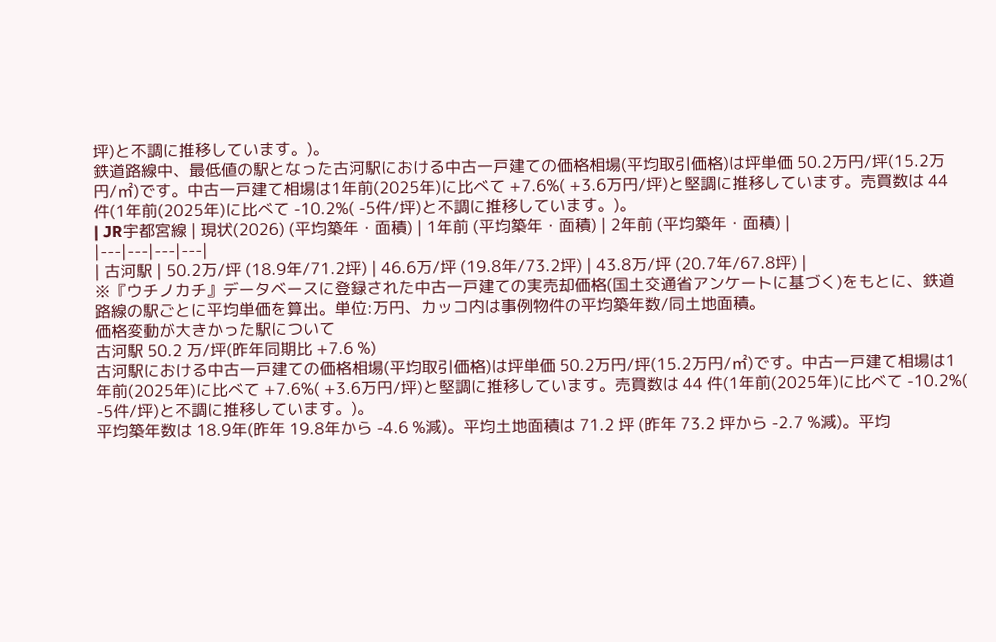坪)と不調に推移しています。)。
鉄道路線中、最低値の駅となった古河駅における中古一戸建ての価格相場(平均取引価格)は坪単価 50.2万円/坪(15.2万円/㎡)です。中古一戸建て相場は1年前(2025年)に比べて +7.6%( +3.6万円/坪)と堅調に推移しています。売買数は 44 件(1年前(2025年)に比べて -10.2%( -5件/坪)と不調に推移しています。)。
| JR宇都宮線 | 現状(2026) (平均築年・面積) | 1年前 (平均築年・面積) | 2年前 (平均築年・面積) |
|---|---|---|---|
| 古河駅 | 50.2万/坪 (18.9年/71.2坪) | 46.6万/坪 (19.8年/73.2坪) | 43.8万/坪 (20.7年/67.8坪) |
※『ウチノカチ』データベースに登録された中古一戸建ての実売却価格(国土交通省アンケートに基づく)をもとに、鉄道路線の駅ごとに平均単価を算出。単位:万円、カッコ内は事例物件の平均築年数/同土地面積。
価格変動が大きかった駅について
古河駅 50.2 万/坪(昨年同期比 +7.6 %)
古河駅における中古一戸建ての価格相場(平均取引価格)は坪単価 50.2万円/坪(15.2万円/㎡)です。中古一戸建て相場は1年前(2025年)に比べて +7.6%( +3.6万円/坪)と堅調に推移しています。売買数は 44 件(1年前(2025年)に比べて -10.2%( -5件/坪)と不調に推移しています。)。
平均築年数は 18.9年(昨年 19.8年から -4.6 %減)。平均土地面積は 71.2 坪 (昨年 73.2 坪から -2.7 %減)。平均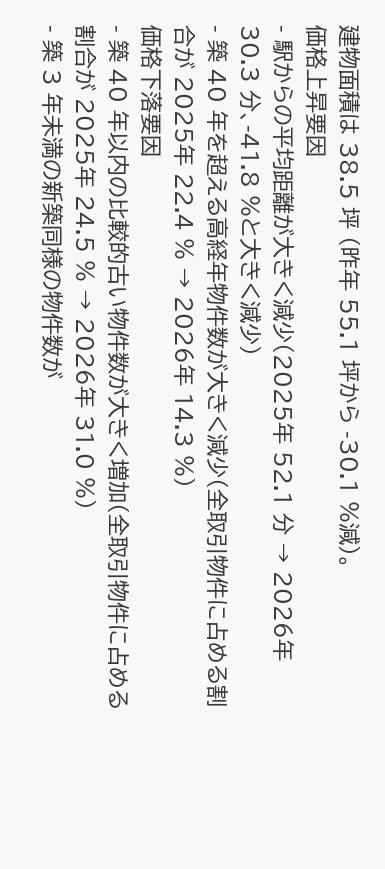建物面積は 38.5 坪 (昨年 55.1 坪から -30.1 %減)。
価格上昇要因
- 駅からの平均距離が大きく減少(2025年 52.1 分 → 2026年 30.3 分、-41.8 %と大きく減少)
- 築 40 年を超える高経年物件数が大きく減少(全取引物件に占める割合が 2025年 22.4 % → 2026年 14.3 %)
価格下落要因
- 築 40 年以内の比較的古い物件数が大きく増加(全取引物件に占める割合が 2025年 24.5 % → 2026年 31.0 %)
- 築 3 年未満の新築同様の物件数が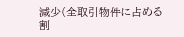減少(全取引物件に占める割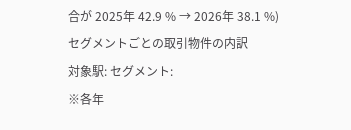合が 2025年 42.9 % → 2026年 38.1 %)
セグメントごとの取引物件の内訳
対象駅: セグメント:
※各年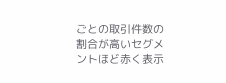ごとの取引件数の割合が高いセグメントほど赤く表示